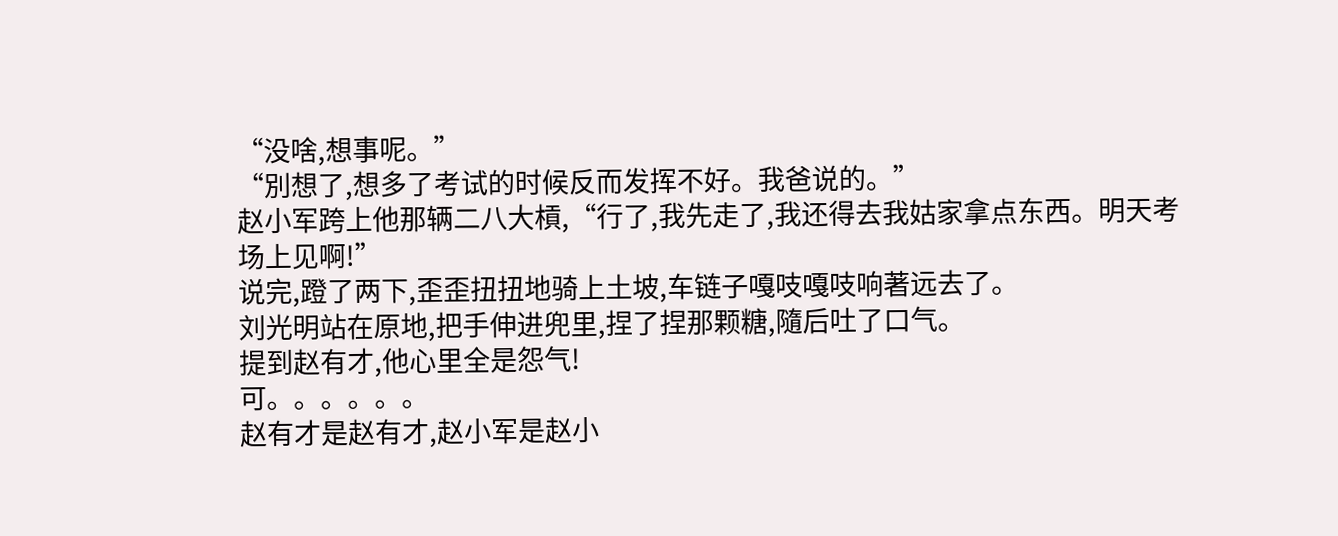“没啥,想事呢。”
“別想了,想多了考试的时候反而发挥不好。我爸说的。”
赵小军跨上他那辆二八大槓,“行了,我先走了,我还得去我姑家拿点东西。明天考场上见啊!”
说完,蹬了两下,歪歪扭扭地骑上土坡,车链子嘎吱嘎吱响著远去了。
刘光明站在原地,把手伸进兜里,捏了捏那颗糖,隨后吐了口气。
提到赵有才,他心里全是怨气!
可。。。。。。
赵有才是赵有才,赵小军是赵小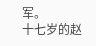军。
十七岁的赵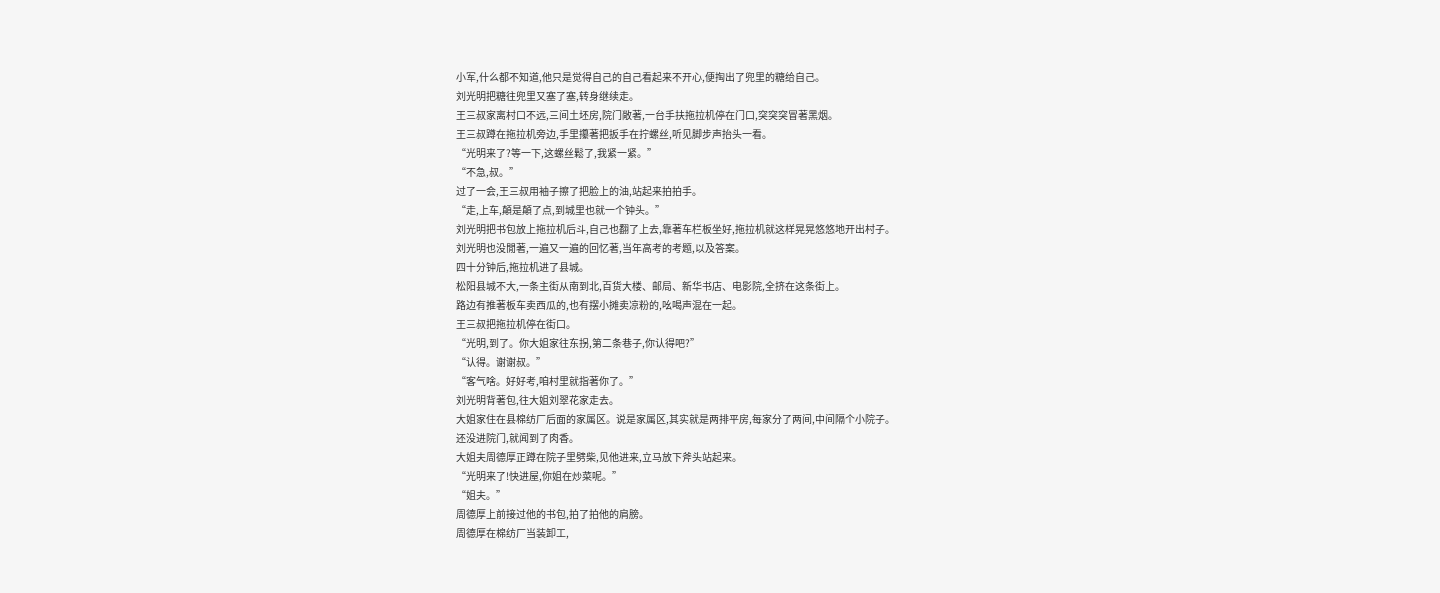小军,什么都不知道,他只是觉得自己的自己看起来不开心,便掏出了兜里的糖给自己。
刘光明把糖往兜里又塞了塞,转身继续走。
王三叔家离村口不远,三间土坯房,院门敞著,一台手扶拖拉机停在门口,突突突冒著黑烟。
王三叔蹲在拖拉机旁边,手里攥著把扳手在拧螺丝,听见脚步声抬头一看。
“光明来了?等一下,这螺丝鬆了,我紧一紧。”
“不急,叔。”
过了一会,王三叔用袖子擦了把脸上的油,站起来拍拍手。
“走,上车,顛是顛了点,到城里也就一个钟头。”
刘光明把书包放上拖拉机后斗,自己也翻了上去,靠著车栏板坐好,拖拉机就这样晃晃悠悠地开出村子。
刘光明也没閒著,一遍又一遍的回忆著,当年高考的考题,以及答案。
四十分钟后,拖拉机进了县城。
松阳县城不大,一条主街从南到北,百货大楼、邮局、新华书店、电影院,全挤在这条街上。
路边有推著板车卖西瓜的,也有摆小摊卖凉粉的,吆喝声混在一起。
王三叔把拖拉机停在街口。
“光明,到了。你大姐家往东拐,第二条巷子,你认得吧?”
“认得。谢谢叔。”
“客气啥。好好考,咱村里就指著你了。”
刘光明背著包,往大姐刘翠花家走去。
大姐家住在县棉纺厂后面的家属区。说是家属区,其实就是两排平房,每家分了两间,中间隔个小院子。
还没进院门,就闻到了肉香。
大姐夫周德厚正蹲在院子里劈柴,见他进来,立马放下斧头站起来。
“光明来了!快进屋,你姐在炒菜呢。”
“姐夫。”
周德厚上前接过他的书包,拍了拍他的肩膀。
周德厚在棉纺厂当装卸工,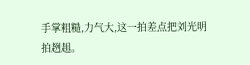手掌粗糙,力气大,这一拍差点把刘光明拍趔趄。